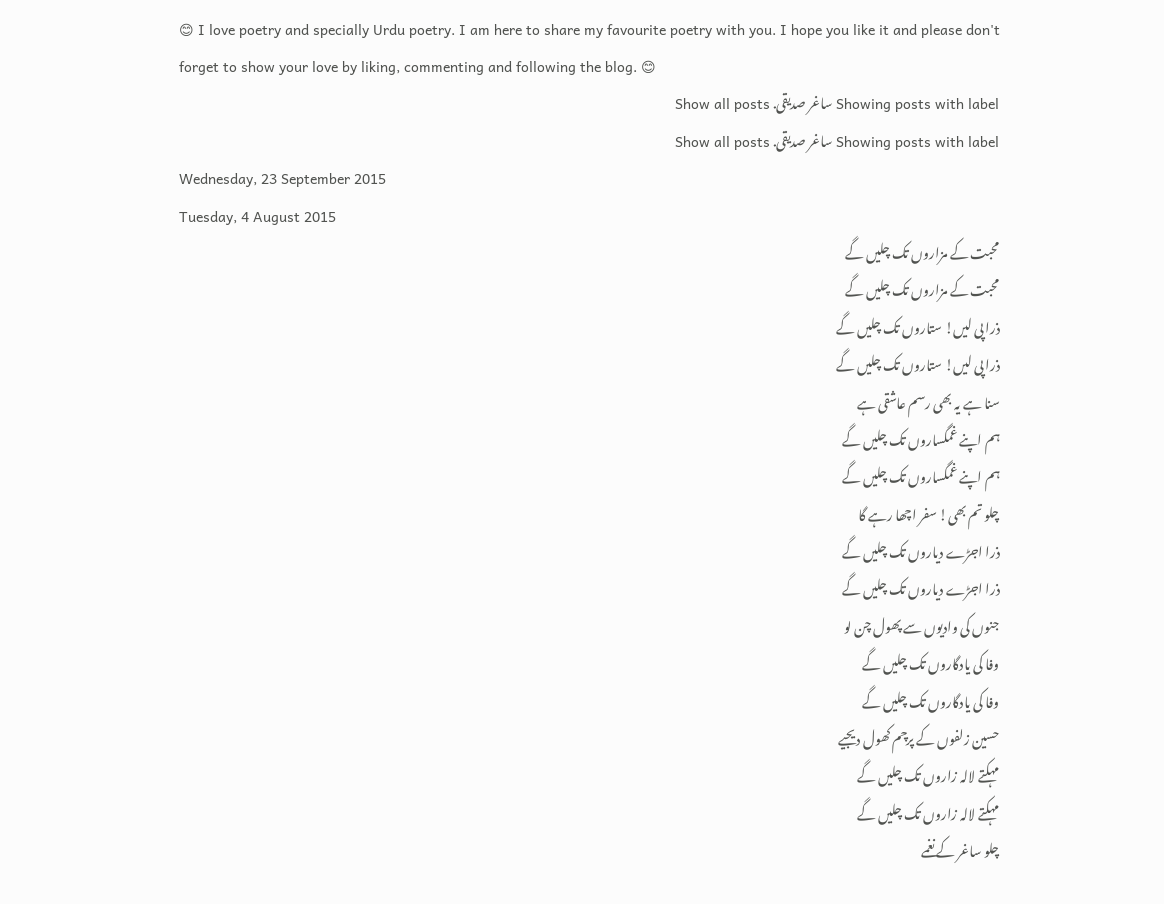😊 I love poetry and specially Urdu poetry. I am here to share my favourite poetry with you. I hope you like it and please don't forget to show your love by liking, commenting and following the blog. 😊
Showing posts with label ساغر صدیقی. Show all posts
Showing posts with label ساغر صدیقی. Show all posts
Wednesday, 23 September 2015
Tuesday, 4 August 2015
محبت کے مزاروں تک چلیں گے
محبت کے مزاروں تک چلیں گے
ذرا پی لیں! ستاروں تک چلیں گے
ذرا پی لیں! ستاروں تک چلیں گے
سنا ہے یہ بھی رسم عاشقی ہے
ہم اپنے غمگساروں تک چلیں گے
ہم اپنے غمگساروں تک چلیں گے
چلو تم بھی! سفر اچھا رہے گا
ذرا اجڑے دیاروں تک چلیں گے
ذرا اجڑے دیاروں تک چلیں گے
جنوں کی وادیوں سے پھول چن لو
وفا کی یادگاروں تک چلیں گے
وفا کی یادگاروں تک چلیں گے
حسین زلفوں کے پرچم کھول دیجیے
مہکتے لالہ زاروں تک چلیں گے
مہکتے لالہ زاروں تک چلیں گے
چلو ساغر کے نغمے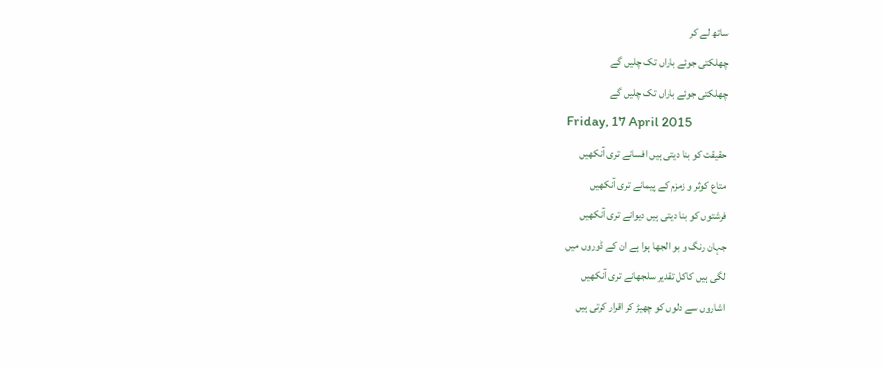ساتھ لے کر
چھلکتی جوئے باراں تک چلیں گے
چھلکتی جوئے باراں تک چلیں گے
Friday, 17 April 2015
حقیقت کو بنا دیتی ہیں افسانے تری آنکھیں
متاع کوثر و زمزم کے پیمانے تری آنکھیں
فرشتوں کو بنا دیتی ہیں دیوانے تری آنکھیں
جہان رنگ و بو الجھا ہوا ہے ان کے ڈوروں میں
لگی ہیں کاکل تقدیر سلجھانے تری آنکھیں
اشاروں سے دلوں کو چھیڑ کر اقرار کرتی ہیں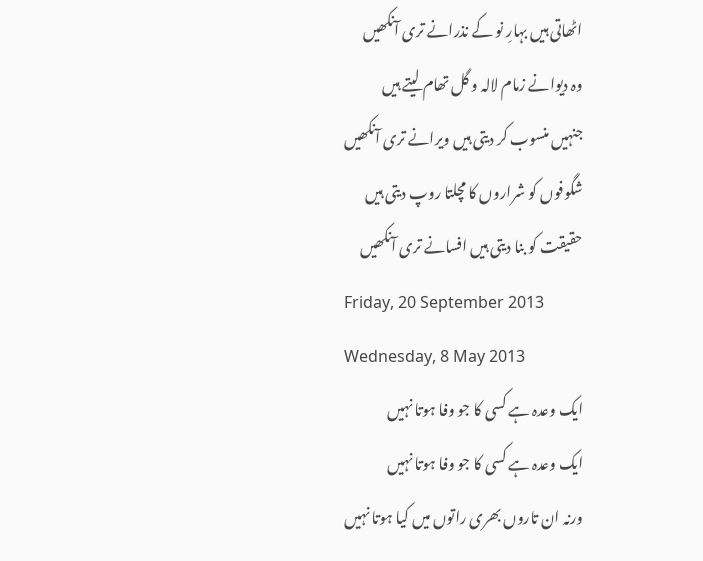اٹھاتی ہیں بہارِ نو کے نذرانے تری آنکھیں
وہ دیوانے زمام لالہ و گل تھام لیتے ہیں
جنہیں منسوب کر دیتی ہیں ویرانے تری آنکھیں
شگوفوں کو شراروں کا مچلتا روپ دیتی ہیں
حقیقت کو بنا دیتی ہیں افسانے تری آنکھیں
Friday, 20 September 2013
Wednesday, 8 May 2013
ایک وعدہ ہے کسی کا جو وفا ہوتا نہیں
ایک وعدہ ہے کسی کا جو وفا ہوتا نہیں
ورنہ ان تاروں بھری راتوں میں کیا ہوتا نہیں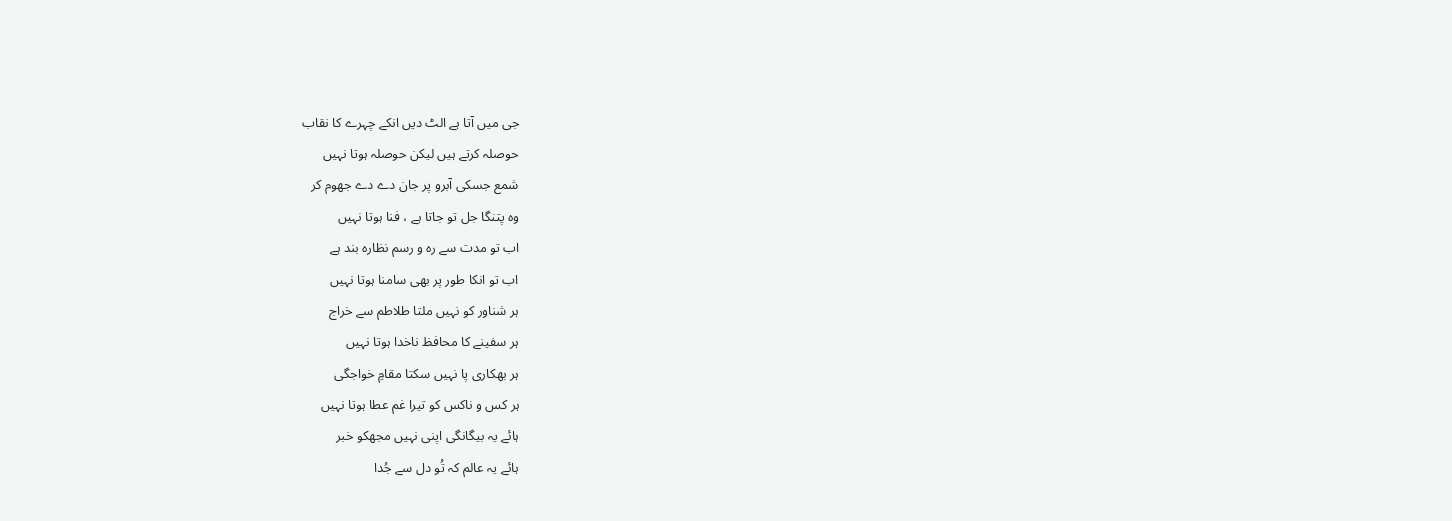جی میں آتا ہے الٹ دیں انکے چہرے کا نقاب
حوصلہ کرتے ہیں لیکن حوصلہ ہوتا نہیں
شمع جسکی آبرو پر جان دے دے جھوم کر
وہ پتنگا جل تو جاتا ہے ، فنا ہوتا نہیں
اب تو مدت سے رہ و رسم نظارہ بند ہے
اب تو انکا طور پر بھی سامنا ہوتا نہیں
ہر شناور کو نہیں ملتا طلاطم سے خراج
ہر سفینے کا محافظ ناخدا ہوتا نہیں
ہر بھکاری پا نہیں سکتا مقامِ خواجگی
ہر کس و ناکس کو تیرا غم عطا ہوتا نہیں
ہائے یہ بیگانگی اپنی نہیں مجھکو خبر
ہائے یہ عالم کہ تُو دل سے جُدا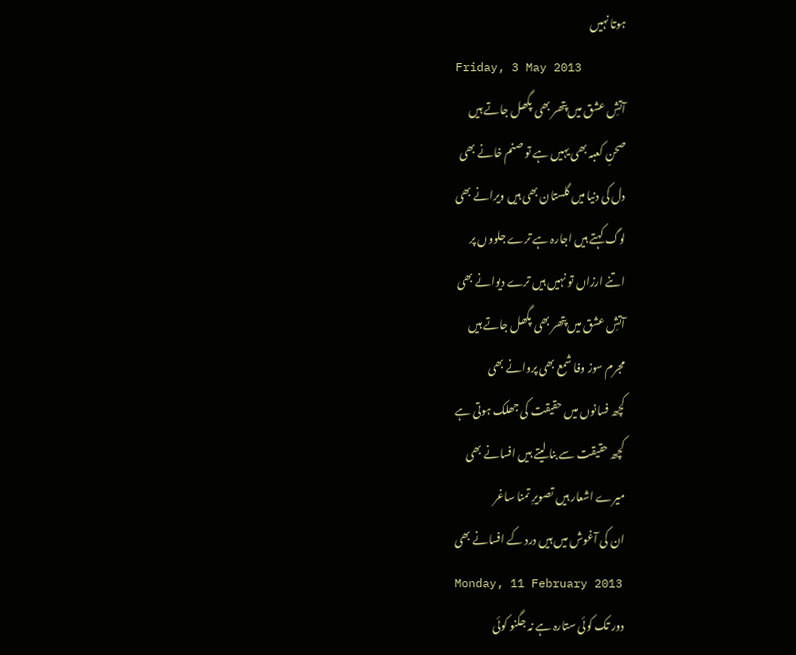ہوتا نہیں
Friday, 3 May 2013
آتشِ عشق میں پتھر بھی پگھل جاتے ہیں
صحنِ کعبہ بھی یہیں ہے تو صنم خانے بھی
دل کی دنیا میں گلستان بھی ہیں ویرانے بھی
لوگ کہتے ہیں اجارہ ہے ترے جلووں پر
اتنے ارزاں تو نہیں ہیں ترے دیوانے بھی
آتشِ عشق میں پتھر بھی پگھل جاتے ہیں
مجرم سوز وفا شمع بھی پروانے بھی
کچھ فسانوں میں حقیقت کی جھلک ہوتی ہے
کچھ حقیقت سے بنا لیتے ہیں افسانے بھی
میرے اشعار ہیں تصویرِ تمنا ساغر
ان کی آغوش میں ہیں درد کے افسانے بھی
Monday, 11 February 2013
دور تک کوئی ستارہ ہے نہ جگنو کوئی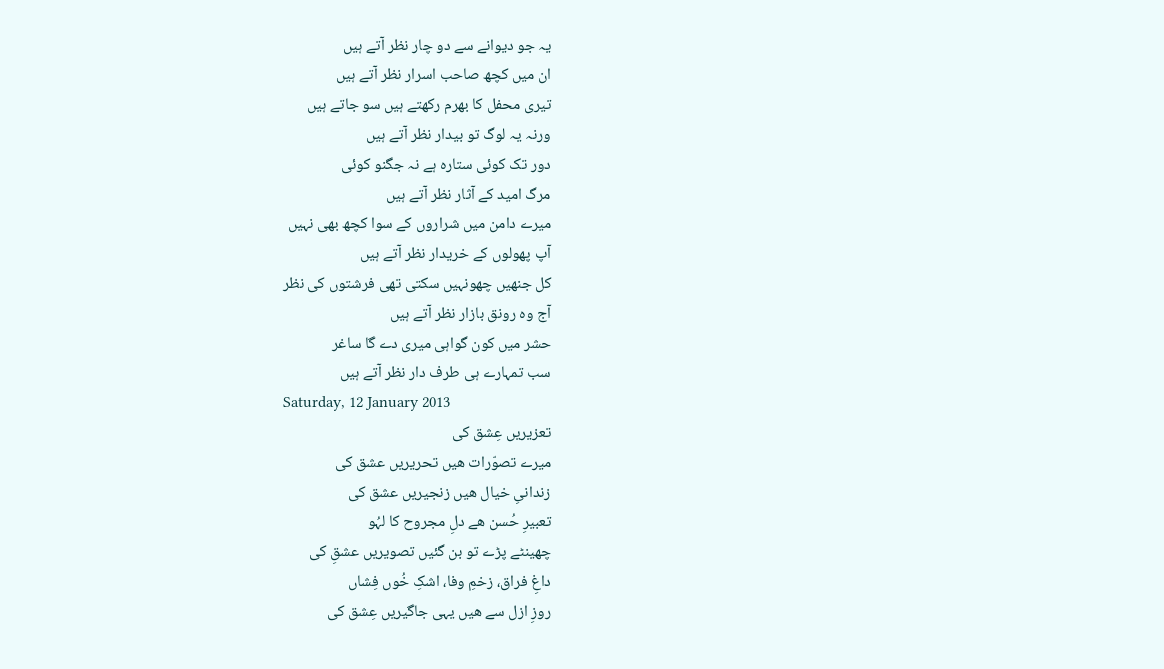یہ جو دیوانے سے دو چار نظر آتے ہیں
ان میں کچھ صاحب اسرار نظر آتے ہیں
تیری محفل کا بھرم رکھتے ہیں سو جاتے ہیں
ورنہ یہ لوگ تو بیدار نظر آتے ہیں
دور تک کوئی ستارہ ہے نہ جگنو کوئی
مرگ امید کے آثار نظر آتے ہیں
میرے دامن میں شراروں کے سوا کچھ بھی نہیں
آپ پھولوں کے خریدار نظر آتے ہیں
کل جنھیں چھونہیں سکتی تھی فرشتوں کی نظر
آج وہ رونق بازار نظر آتے ہیں
حشر میں کون گواہی میری دے گا ساغر
سب تمہارے ہی طرف دار نظر آتے ہیں
Saturday, 12 January 2013
تعزیریں عِشق کی
میرے تصوّرات ھیں تحریریں عشق کی
زندانیِ خیال ھیں زنجیریں عشق کی
تعبیرِ حُسن ھے دلِ مجروح کا لہُو
چھینٹے پڑے تو بن گئیں تصویریں عشقِ کی
داغِ فراق، زخمِ وفا، اشکِ خُوں فِشاں
روزِ ازل سے ھیں یہی جاگیریں عِشق کی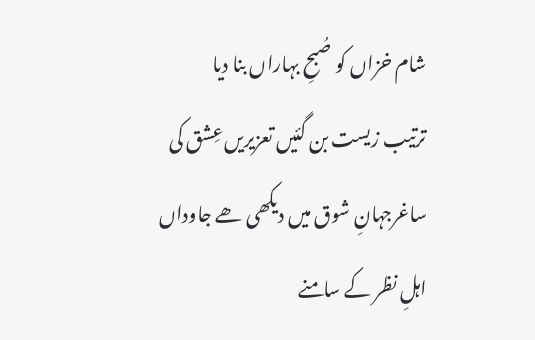شام خزاں کو صُبحِ بہاراں بنا دیا
ترتیب زیست بن گئیں تعزیریں عِشق کی
ساغرجہانِ شوق میں دیکھی ھے جاوداں
اہلِ نظر کے سامنے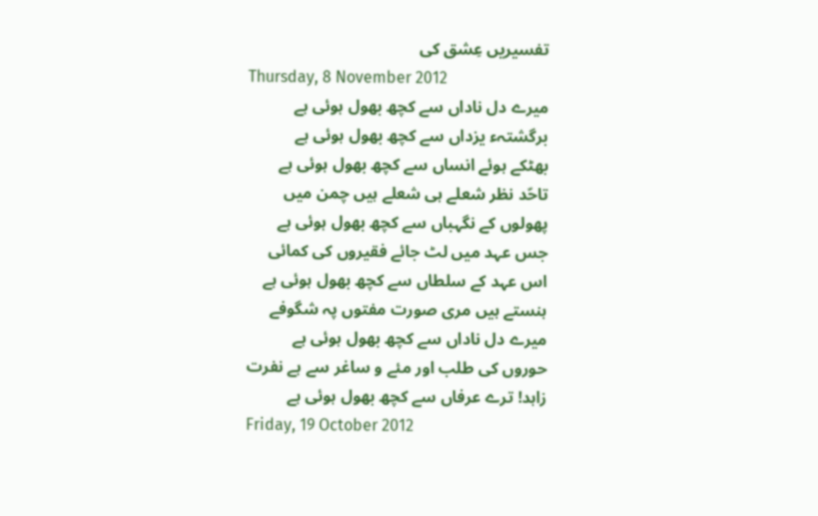تفسیریں عِشق کی
Thursday, 8 November 2012
میرے دل ناداں سے کچھ بھول ہوئی ہے
برگشتہء یزداں سے کچھ بھول ہوئی ہے
بھٹکے ہوئے انساں سے کچھ بھول ہوئی ہے
تاحّد نظر شعلے ہی شعلے ہیں چمن میں
پھولوں کے نگہباں سے کچھ بھول ہوئی ہے
جس عہد میں لٹ جائے فقیروں کی کمائی
اس عہد کے سلطاں سے کچھ بھول ہوئی ہے
ہنستے ہیں مری صورت مفتوں پہ شگوفے
میرے دل ناداں سے کچھ بھول ہوئی ہے
حوروں کی طلب اور مئے و ساغر سے ہے نفرت
زاہد! ترے عرفاں سے کچھ بھول ہوئی ہے
Friday, 19 October 2012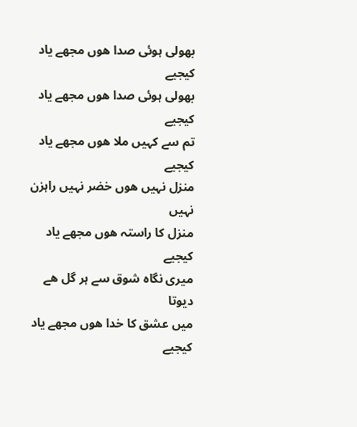بھولی ہوئی صدا ھوں مجھے یاد کیجیے
بھولی ہوئی صدا ھوں مجھے یاد کیجیے
تم سے کہیں ملا ھوں مجھے یاد کیجیے
منزل نہیں ھوں خضر نہیں راہزن نہیں
منزل کا راستہ ھوں مجھے یاد کیجیے
میری نگاہ شوق سے ہر گل ھے دیوتا
میں عشق کا خدا ھوں مجھے یاد کیجیے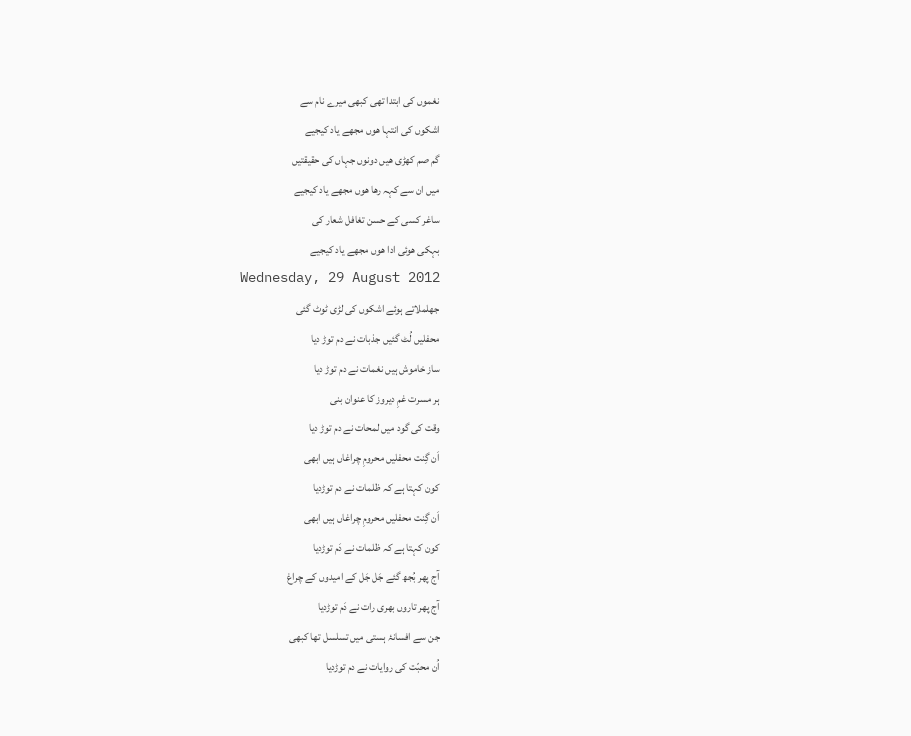نغموں کی ابتدا تھی کبھی میرے نام سے
اشکوں کی انتہا ھوں مجھے یاد کیجیے
گم صم کھڑی ھیں دونوں جہاں کی حقیقتیں
میں ان سے کہہ رھا ھوں مجھے یاد کیجیے
ساغر کسی کے حسن تغافل شعار کی
بہکی ھوئی ادا ھوں مجھے یاد کیجیے
Wednesday, 29 August 2012
جھلملاتے ہوئے اشکوں کی لڑی ٹوٹ گئی
محفلیں لُٹ گئیں جذبات نے دم توڑ دیا
ساز خاموش ہیں نغمات نے دم توڑ دیا
ہر مسرت غمِ دیروز کا عنوان بنی
وقت کی گود میں لمحات نے دم توڑ دیا
اَن گِنت محفلیں محرومِ چراغاں ہیں ابھی
کون کہتا ہے کہ ظلمات نے دم توڑدیا
اَن گِنت محفلیں محرومِ چراغاں ہیں ابھی
کون کہتا ہے کہ ظلمات نے دَم توڑدیا
آج پھر بُجھ گئے جَل جَل کے امیدوں کے چراغ
آج پھر تاروں بھری رات نے دَم توڑدیا
جن سے افسانۂ ہستی میں تسلسل تھا کبھی
اُن محبّت کی روایات نے دم توڑدیا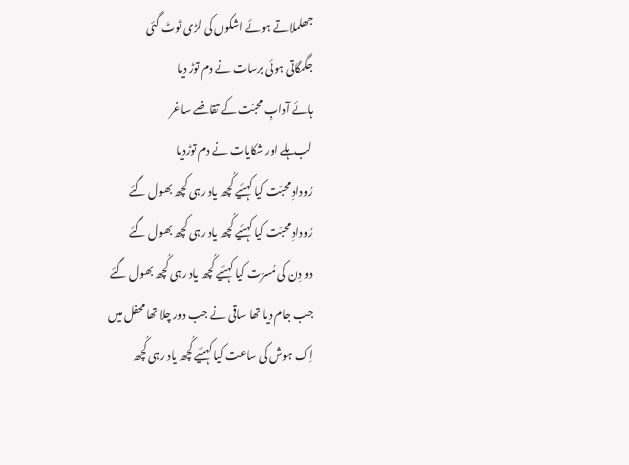جھلملاتے ہوئے اشکوں کی لڑی ٹوٹ گئی
جگمگاتی ہوئی برسات نے دم توڑ دیا
ہائے آدابِ محبّت کے تقاضے ساغر
لب ہلے اور شکایات نے دم توڑدیا
رُودادِ محبّت کیا کہئیے کُچھ یاد رہی کچھ بھول گئے
رُودادِ محبّت کیا کہئیے کُچھ یاد رہی کچھ بھول گئے
دو دِن کی مُسرّت کیا کہئیے کُچھ یاد رہی کُچھ بھول گئے
جب جام دیا تھا ساقی نے جب دور چلا تھا محفل میں
اِک ہوش کی ساعت کیا کہئیے کُچھ یاد رہی کُچھ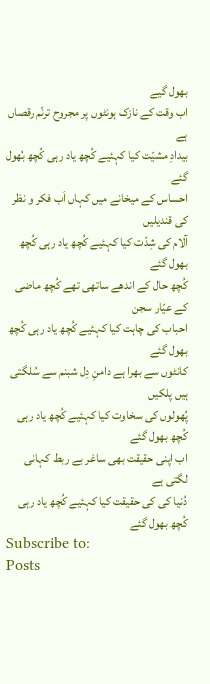بھول گیے
اب وقت کے نازک ہونٹوں پر مجروح ترنّم رقصاں ہے
بیدادِ مشیّت کیا کہئیے کُچھ یاد رہی کُچھ بُھول گئے
احساس کے میخانے میں کہاں اَب فکر و نظر کی قندیلیں
آلام کی شِدّت کیا کہئیے کُچھ یاد رہی کُچھ بھول گئے
کُچھ حال کے اندھے ساتھی تھے کُچھ ماضی کے عیّار سجن
احباب کی چاہت کیا کہئیے کُچھ یاد رہی کُچھ بھول گئے
کانٹوں سے بھرا ہے دامنِ دِل شبنم سے سُلگتی ہیں پلکیں
پُھولوں کی سخاوت کیا کہئیے کُچھ یاد رہی کُچھ بھول گئے
اب اپنی حقیقت بھی ساغر بے ربط کہانی لگتی ہے
دُنیا کی کی حقیقت کیا کہئیے کُچھ یاد رہی کُچھ بھول گئے
Subscribe to:
Posts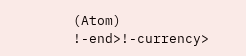(Atom)
!-end>!-currency>